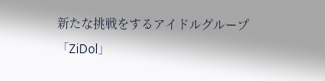新たな挑戦をするアイドルグループ「ZiDol」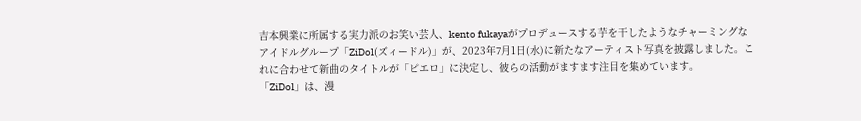吉本興業に所属する実力派のお笑い芸人、kento fukayaがプロデュースする芋を干したようなチャーミングなアイドルグループ「ZiDol(ズィードル)」が、2023年7月1日(水)に新たなアーティスト写真を披露しました。これに合わせて新曲のタイトルが「ピエロ」に決定し、彼らの活動がますます注目を集めています。
「ZiDol」は、漫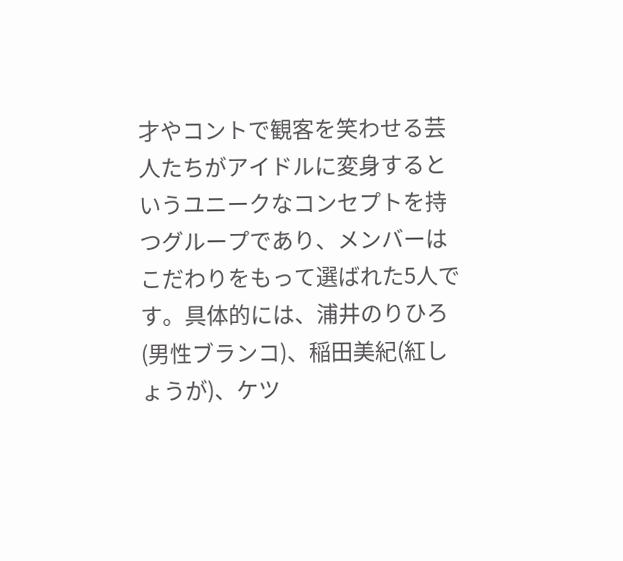才やコントで観客を笑わせる芸人たちがアイドルに変身するというユニークなコンセプトを持つグループであり、メンバーはこだわりをもって選ばれた5人です。具体的には、浦井のりひろ(男性ブランコ)、稲田美紀(紅しょうが)、ケツ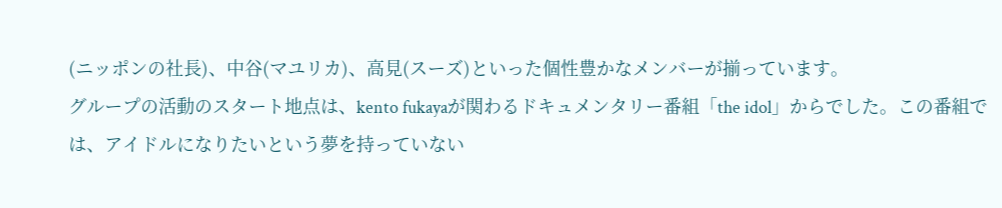(ニッポンの社長)、中谷(マユリカ)、高見(スーズ)といった個性豊かなメンバーが揃っています。
グループの活動のスタート地点は、kento fukayaが関わるドキュメンタリー番組「the idol」からでした。この番組では、アイドルになりたいという夢を持っていない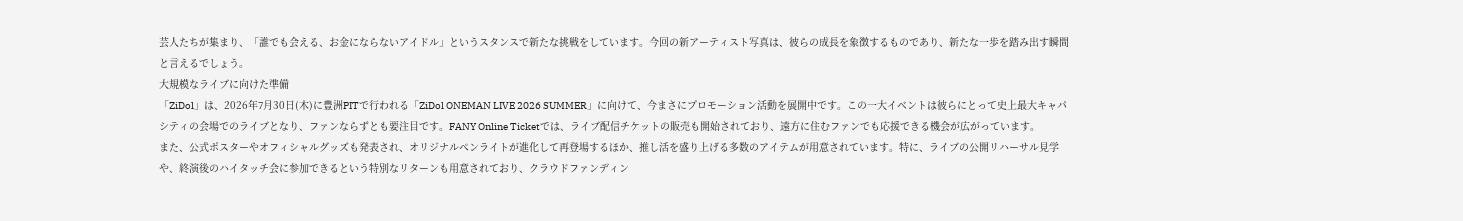芸人たちが集まり、「誰でも会える、お金にならないアイドル」というスタンスで新たな挑戦をしています。今回の新アーティスト写真は、彼らの成長を象徴するものであり、新たな一歩を踏み出す瞬間と言えるでしょう。
大規模なライブに向けた準備
「ZiDol」は、2026年7月30日(木)に豊洲PITで行われる「ZiDol ONEMAN LIVE 2026 SUMMER」に向けて、今まさにプロモーション活動を展開中です。この一大イベントは彼らにとって史上最大キャパシティの会場でのライブとなり、ファンならずとも要注目です。FANY Online Ticketでは、ライブ配信チケットの販売も開始されており、遠方に住むファンでも応援できる機会が広がっています。
また、公式ポスターやオフィシャルグッズも発表され、オリジナルペンライトが進化して再登場するほか、推し活を盛り上げる多数のアイテムが用意されています。特に、ライブの公開リハーサル見学や、終演後のハイタッチ会に参加できるという特別なリターンも用意されており、クラウドファンディン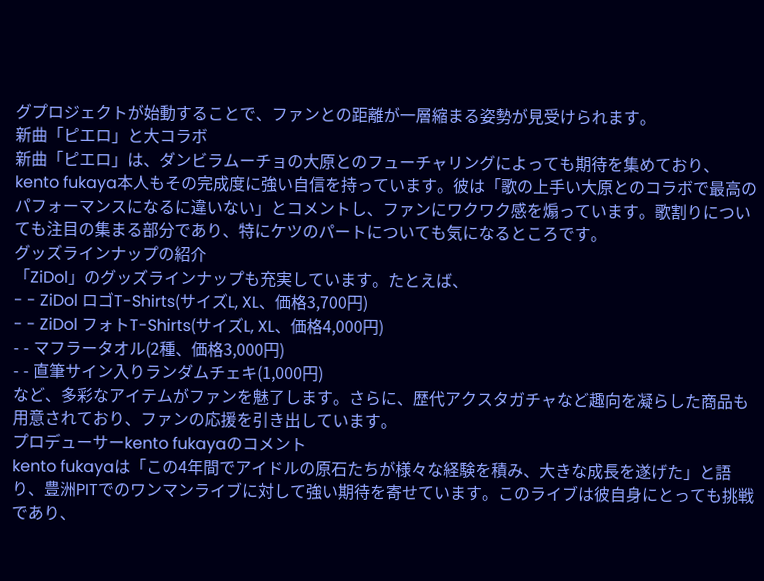グプロジェクトが始動することで、ファンとの距離が一層縮まる姿勢が見受けられます。
新曲「ピエロ」と大コラボ
新曲「ピエロ」は、ダンビラムーチョの大原とのフューチャリングによっても期待を集めており、kento fukaya本人もその完成度に強い自信を持っています。彼は「歌の上手い大原とのコラボで最高のパフォーマンスになるに違いない」とコメントし、ファンにワクワク感を煽っています。歌割りについても注目の集まる部分であり、特にケツのパートについても気になるところです。
グッズラインナップの紹介
「ZiDol」のグッズラインナップも充実しています。たとえば、
- - ZiDol ロゴT-Shirts(サイズL, XL、価格3,700円)
- - ZiDol フォトT-Shirts(サイズL, XL、価格4,000円)
- - マフラータオル(2種、価格3,000円)
- - 直筆サイン入りランダムチェキ(1,000円)
など、多彩なアイテムがファンを魅了します。さらに、歴代アクスタガチャなど趣向を凝らした商品も用意されており、ファンの応援を引き出しています。
プロデューサーkento fukayaのコメント
kento fukayaは「この4年間でアイドルの原石たちが様々な経験を積み、大きな成長を遂げた」と語り、豊洲PITでのワンマンライブに対して強い期待を寄せています。このライブは彼自身にとっても挑戦であり、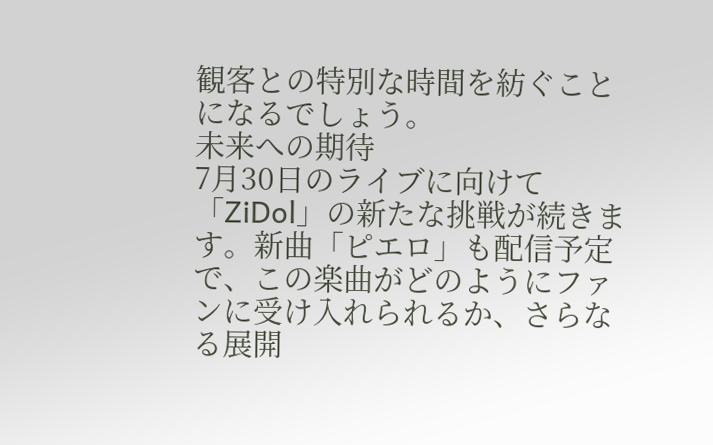観客との特別な時間を紡ぐことになるでしょう。
未来への期待
7月30日のライブに向けて「ZiDol」の新たな挑戦が続きます。新曲「ピエロ」も配信予定で、この楽曲がどのようにファンに受け入れられるか、さらなる展開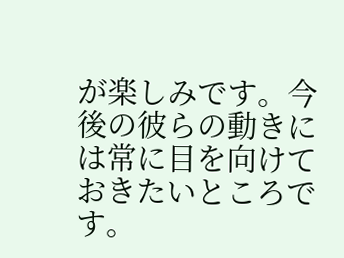が楽しみです。今後の彼らの動きには常に目を向けておきたいところです。